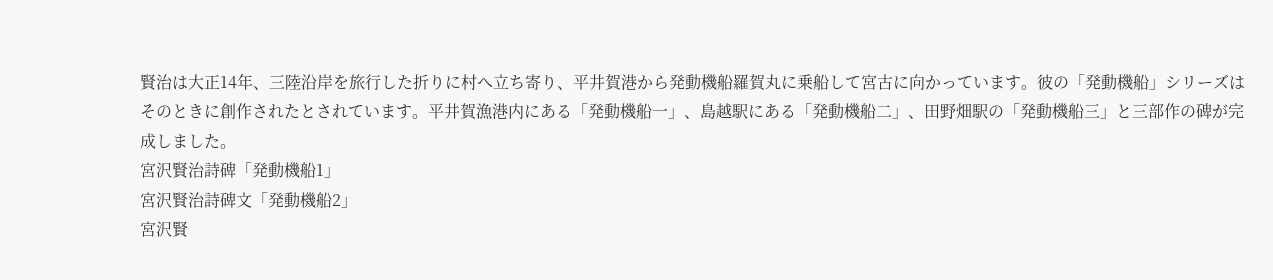賢治は大正14年、三陸沿岸を旅行した折りに村へ立ち寄り、平井賀港から発動機船羅賀丸に乗船して宮古に向かっています。彼の「発動機船」シリーズはそのときに創作されたとされています。平井賀漁港内にある「発動機船一」、島越駅にある「発動機船二」、田野畑駅の「発動機船三」と三部作の碑が完成しました。
宮沢賢治詩碑「発動機船1」
宮沢賢治詩碑文「発動機船2」
宮沢賢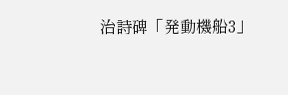治詩碑「発動機船3」